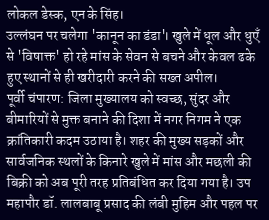लोकल डेस्क, एन के सिंह।
उल्लंघन पर चलेगा 'कानून का डंडा'। खुले में धूल और धुएँ से 'विषाक्त' हो रहे मांस के सेवन से बचने और केवल ढके हुए स्थानों से ही खरीदारी करने की सख्त अपील।
पूर्वी चंपारण: जिला मुख्यालय को स्वच्छ, सुंदर और बीमारियों से मुक्त बनाने की दिशा में नगर निगम ने एक क्रांतिकारी कदम उठाया है। शहर की मुख्य सड़कों और सार्वजनिक स्थलों के किनारे खुले में मांस और मछली की बिक्री को अब पूरी तरह प्रतिबंधित कर दिया गया है। उप महापौर डॉ. लालबाबू प्रसाद की लंबी मुहिम और पहल पर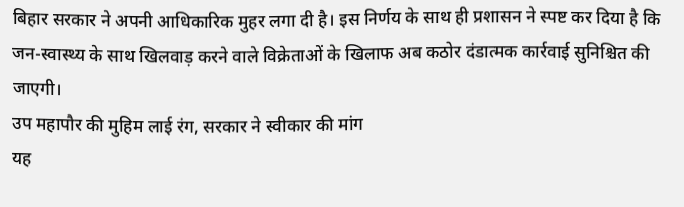बिहार सरकार ने अपनी आधिकारिक मुहर लगा दी है। इस निर्णय के साथ ही प्रशासन ने स्पष्ट कर दिया है कि जन-स्वास्थ्य के साथ खिलवाड़ करने वाले विक्रेताओं के खिलाफ अब कठोर दंडात्मक कार्रवाई सुनिश्चित की जाएगी।
उप महापौर की मुहिम लाई रंग, सरकार ने स्वीकार की मांग
यह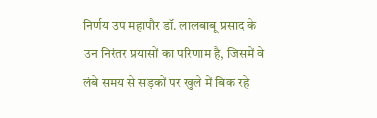निर्णय उप महापौर डॉ. लालबाबू प्रसाद के उन निरंतर प्रयासों का परिणाम है, जिसमें वे लंबे समय से सड़कों पर खुले में बिक रहे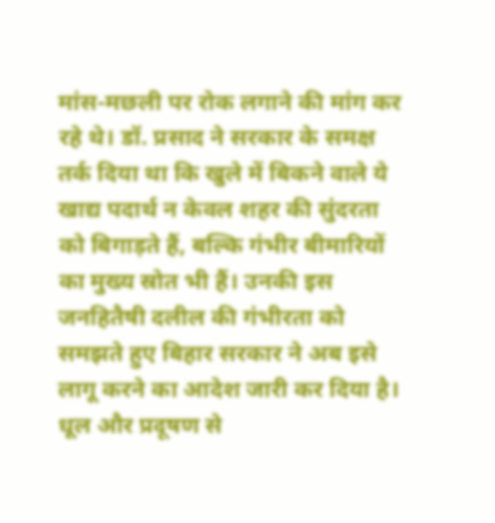मांस-मछली पर रोक लगाने की मांग कर रहे थे। डॉ. प्रसाद ने सरकार के समक्ष तर्क दिया था कि खुले में बिकने वाले ये खाद्य पदार्थ न केवल शहर की सुंदरता को बिगाड़ते हैं, बल्कि गंभीर बीमारियों का मुख्य स्रोत भी हैं। उनकी इस जनहितैषी दलील की गंभीरता को समझते हुए बिहार सरकार ने अब इसे लागू करने का आदेश जारी कर दिया है।
धूल और प्रदूषण से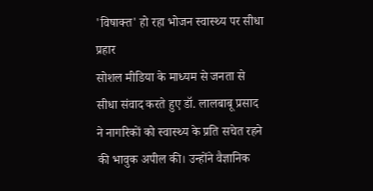'विषाक्त' हो रहा भोजन स्वास्थ्य पर सीधा प्रहार
सोशल मीडिया के माध्यम से जनता से सीधा संवाद करते हुए डॉ. लालबाबू प्रसाद ने नागरिकों को स्वास्थ्य के प्रति सचेत रहने की भावुक अपील की। उन्होंने वैज्ञानिक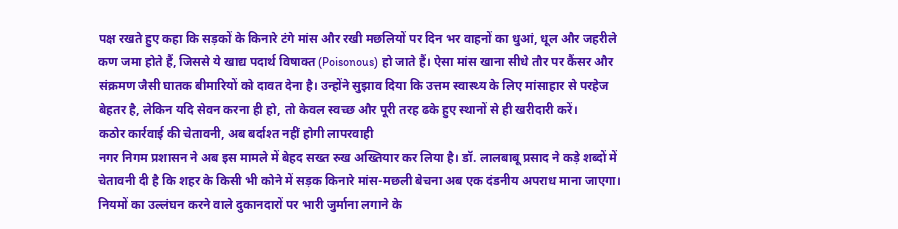पक्ष रखते हुए कहा कि सड़कों के किनारे टंगे मांस और रखी मछलियों पर दिन भर वाहनों का धुआं, धूल और जहरीले कण जमा होते हैं, जिससे ये खाद्य पदार्थ विषाक्त (Poisonous) हो जाते हैं। ऐसा मांस खाना सीधे तौर पर कैंसर और संक्रमण जैसी घातक बीमारियों को दावत देना है। उन्होंने सुझाव दिया कि उत्तम स्वास्थ्य के लिए मांसाहार से परहेज बेहतर है, लेकिन यदि सेवन करना ही हो, तो केवल स्वच्छ और पूरी तरह ढके हुए स्थानों से ही खरीदारी करें।
कठोर कार्रवाई की चेतावनी, अब बर्दाश्त नहीं होगी लापरवाही
नगर निगम प्रशासन ने अब इस मामले में बेहद सख्त रुख अख्तियार कर लिया है। डॉ. लालबाबू प्रसाद ने कड़े शब्दों में चेतावनी दी है कि शहर के किसी भी कोने में सड़क किनारे मांस-मछली बेचना अब एक दंडनीय अपराध माना जाएगा। नियमों का उल्लंघन करने वाले दुकानदारों पर भारी जुर्माना लगाने के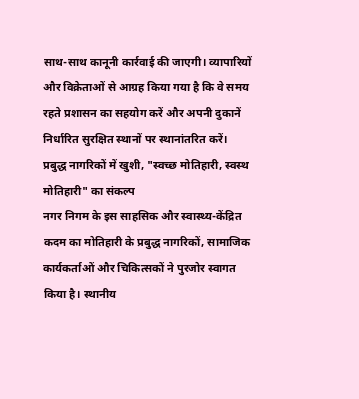साथ-साथ कानूनी कार्रवाई की जाएगी। व्यापारियों और विक्रेताओं से आग्रह किया गया है कि वे समय रहते प्रशासन का सहयोग करें और अपनी दुकानें निर्धारित सुरक्षित स्थानों पर स्थानांतरित करें।
प्रबुद्ध नागरिकों में खुशी, "स्वच्छ मोतिहारी, स्वस्थ मोतिहारी" का संकल्प
नगर निगम के इस साहसिक और स्वास्थ्य-केंद्रित कदम का मोतिहारी के प्रबुद्ध नागरिकों, सामाजिक कार्यकर्ताओं और चिकित्सकों ने पुरजोर स्वागत किया है। स्थानीय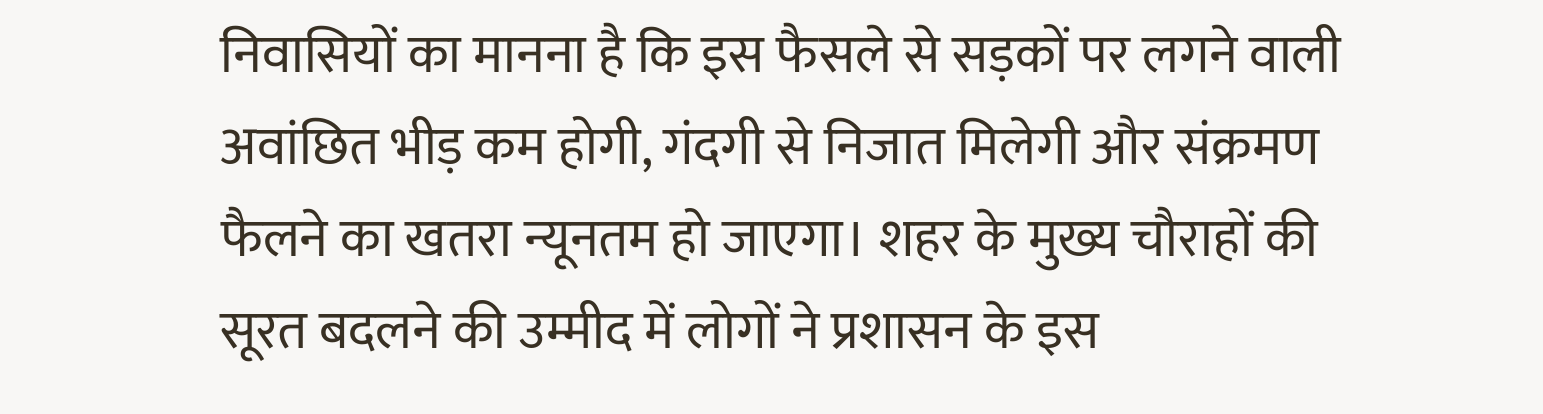निवासियों का मानना है कि इस फैसले से सड़कों पर लगने वाली अवांछित भीड़ कम होगी, गंदगी से निजात मिलेगी और संक्रमण फैलने का खतरा न्यूनतम हो जाएगा। शहर के मुख्य चौराहों की सूरत बदलने की उम्मीद में लोगों ने प्रशासन के इस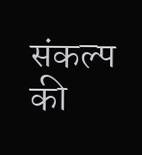संकल्प की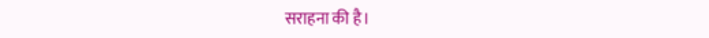सराहना की है।